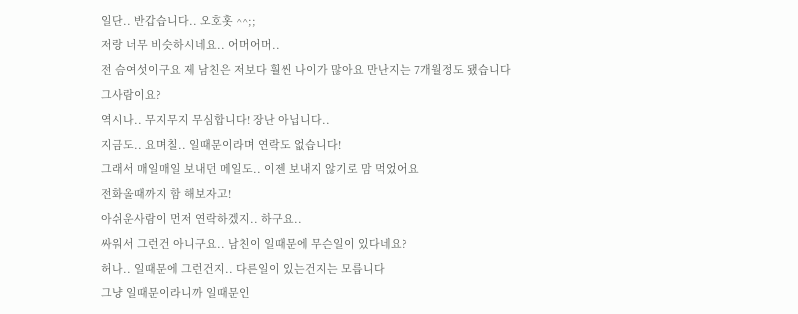일단.. 반갑습니다.. 오호홋 ^^;;
저랑 너무 비슷하시네요.. 어머어머..
전 슴여섯이구요 제 남친은 저보다 훨씬 나이가 많아요 만난지는 7개월정도 됐습니다
그사람이요?
역시나.. 무지무지 무심합니다! 장난 아닙니다..
지금도.. 요며칠.. 일때문이라며 연락도 없습니다!
그래서 매일매일 보내던 메일도.. 이젠 보내지 않기로 맘 먹었어요
전화올때까지 함 해보자고!
아쉬운사람이 먼저 연락하겠지.. 하구요..
싸워서 그런건 아니구요.. 남친이 일때문에 무슨일이 있다네요?
허나.. 일때문에 그런건지.. 다른일이 있는건지는 모릅니다
그냥 일때문이라니까 일때문인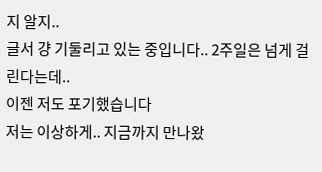지 알지..
글서 걍 기둘리고 있는 중입니다.. 2주일은 넘게 걸린다는데..
이젠 저도 포기했습니다
저는 이상하게.. 지금까지 만나왔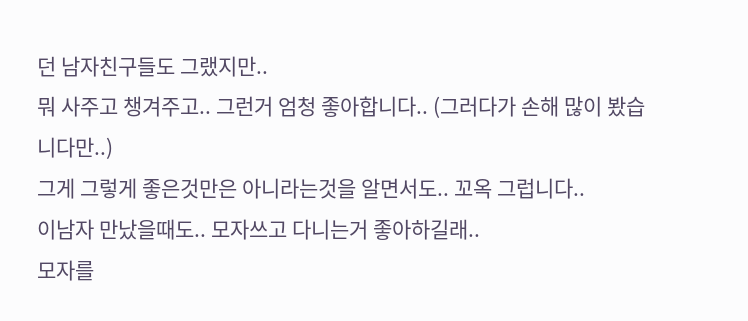던 남자친구들도 그랬지만..
뭐 사주고 챙겨주고.. 그런거 엄청 좋아합니다.. (그러다가 손해 많이 봤습니다만..)
그게 그렇게 좋은것만은 아니라는것을 알면서도.. 꼬옥 그럽니다..
이남자 만났을때도.. 모자쓰고 다니는거 좋아하길래..
모자를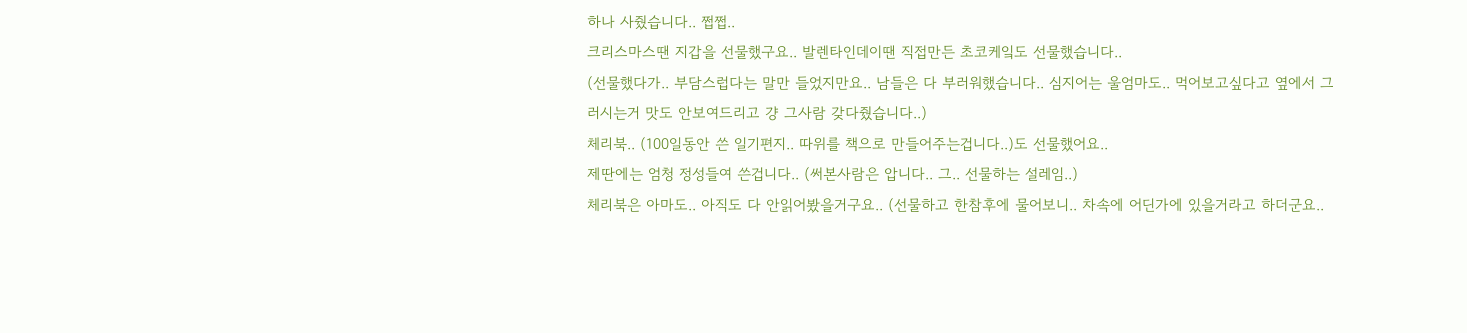하나 사줬습니다.. 쩝쩝..
크리스마스땐 지갑을 선물했구요.. 발렌타인데이땐 직접만든 초코케잌도 선물했습니다..
(선물했다가.. 부담스럽다는 말만 들었지만요.. 남들은 다 부러워했습니다.. 심지어는 울엄마도.. 먹어보고싶다고 옆에서 그러시는거 맛도 안보여드리고 걍 그사람 갖다줬습니다..)
체리북.. (100일동안 쓴 일기편지.. 따위를 책으로 만들어주는겁니다..)도 선물했어요..
제딴에는 엄청 정성들여 쓴겁니다.. (써본사람은 압니다.. 그.. 선물하는 설레임..)
체리북은 아마도.. 아직도 다 안읽어봤을거구요.. (선물하고 한참후에 물어보니.. 차속에 어딘가에 있을거라고 하더군요..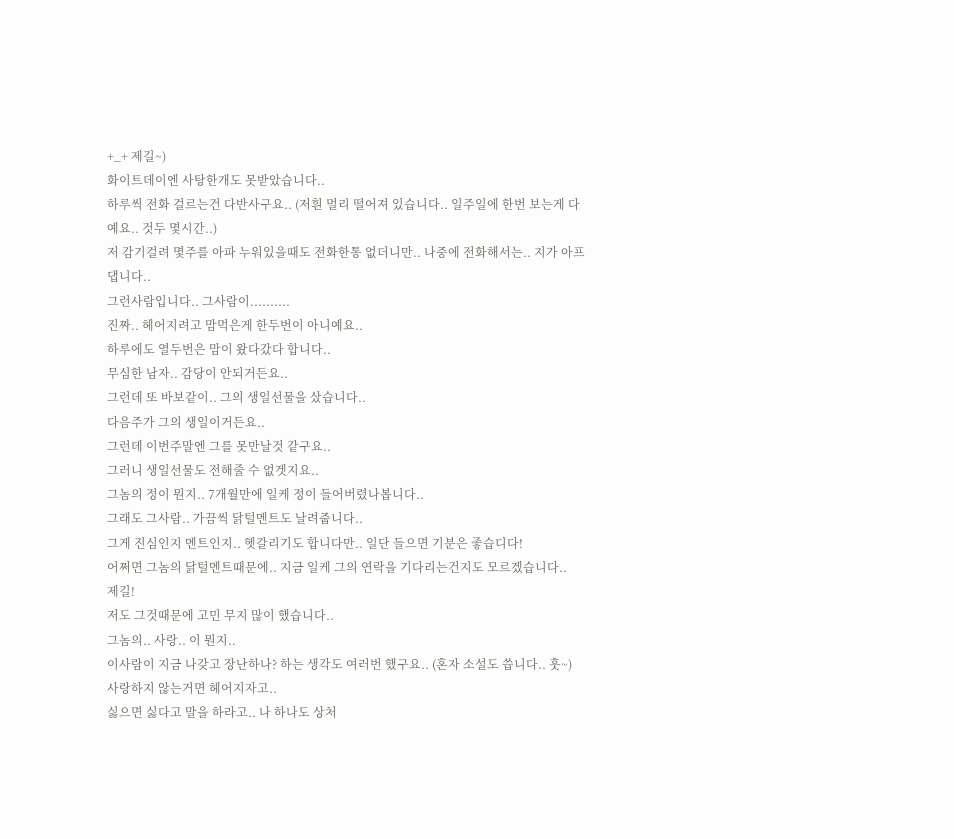+_+ 제길~)
화이트데이엔 사탕한개도 못받았습니다..
하루씩 전화 걸르는건 다반사구요.. (저흰 멀리 떨어져 있습니다.. 일주일에 한번 보는게 다예요.. 것두 몇시간..)
저 감기걸려 몇주를 아파 누워있을때도 전화한통 없더니만.. 나중에 전화해서는.. 지가 아프댑니다..
그런사람입니다.. 그사람이..........
진짜.. 헤어지려고 맘먹은게 한두번이 아니예요..
하루에도 열두번은 맘이 왔다갔다 합니다..
무심한 남자.. 감당이 안되거든요..
그런데 또 바보같이.. 그의 생일선물을 샀습니다..
다음주가 그의 생일이거든요..
그런데 이번주말엔 그를 못만날것 같구요..
그러니 생일선물도 전해줄 수 없겟지요..
그놈의 정이 뭔지.. 7개월만에 일케 정이 들어버렸나봅니다..
그래도 그사람.. 가끔씩 닭털멘트도 날려줍니다..
그게 진심인지 멘트인지.. 헷갈리기도 합니다만.. 일단 들으면 기분은 좋습디다!
어쩌면 그놈의 닭털멘트때문에.. 지금 일케 그의 연락을 기다리는건지도 모르겠습니다..
제길!
저도 그것때문에 고민 무지 많이 했습니다..
그놈의.. 사랑.. 이 뭔지..
이사람이 지금 나갖고 장난하나? 하는 생각도 여러번 했구요.. (혼자 소설도 씁니다.. 훗~)
사랑하지 않는거면 헤어지자고..
싫으면 싫다고 말을 하라고.. 나 하나도 상처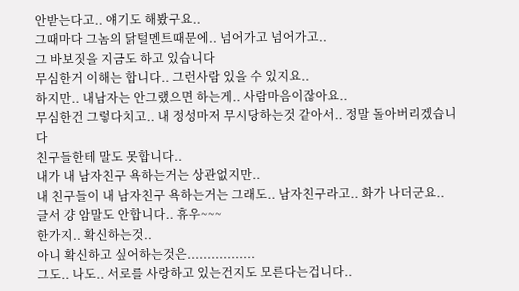안받는다고.. 얘기도 해봤구요..
그때마다 그놈의 닭털멘트때문에.. 넘어가고 넘어가고..
그 바보짓을 지금도 하고 있습니다
무심한거 이해는 합니다.. 그런사람 있을 수 있지요..
하지만.. 내남자는 안그랬으면 하는게.. 사람마음이잖아요..
무심한건 그렇다치고.. 내 정성마저 무시당하는것 같아서.. 정말 돌아버리겠습니다
친구들한테 말도 못합니다..
내가 내 남자친구 욕하는거는 상관없지만..
내 친구들이 내 남자친구 욕하는거는 그래도.. 남자친구라고.. 화가 나더군요..
글서 걍 암말도 안합니다.. 휴우~~~
한가지.. 확신하는것..
아니 확신하고 싶어하는것은.................
그도.. 나도.. 서로를 사랑하고 있는건지도 모른다는겁니다..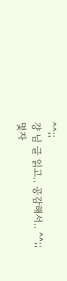^^;;
걍 님 글 읽고.. 공감해서.. ^^;;
몇자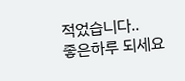적었습니다..
좋은하루 되세요